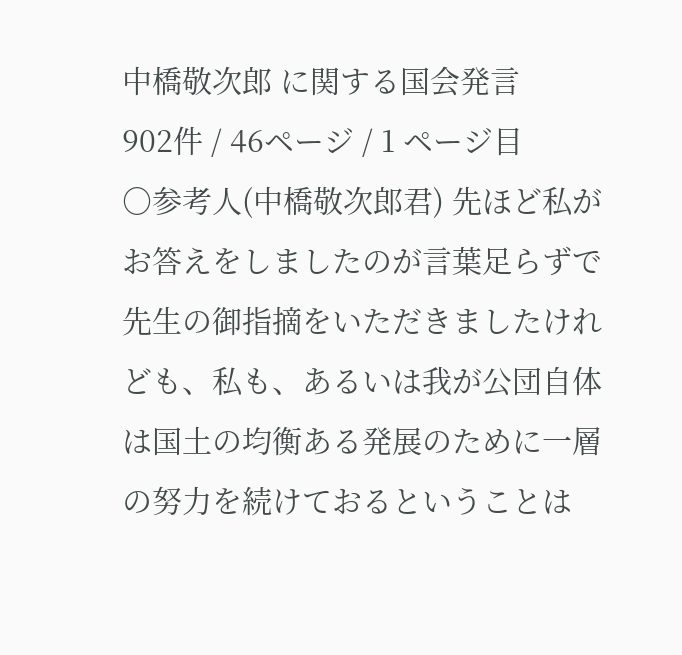中橋敬次郎 に関する国会発言
902件 / 46ページ / 1 ページ目
○参考人(中橋敬次郎君) 先ほど私がお答えをしましたのが言葉足らずで先生の御指摘をいただきましたけれども、私も、あるいは我が公団自体は国土の均衡ある発展のために一層の努力を続けておるということは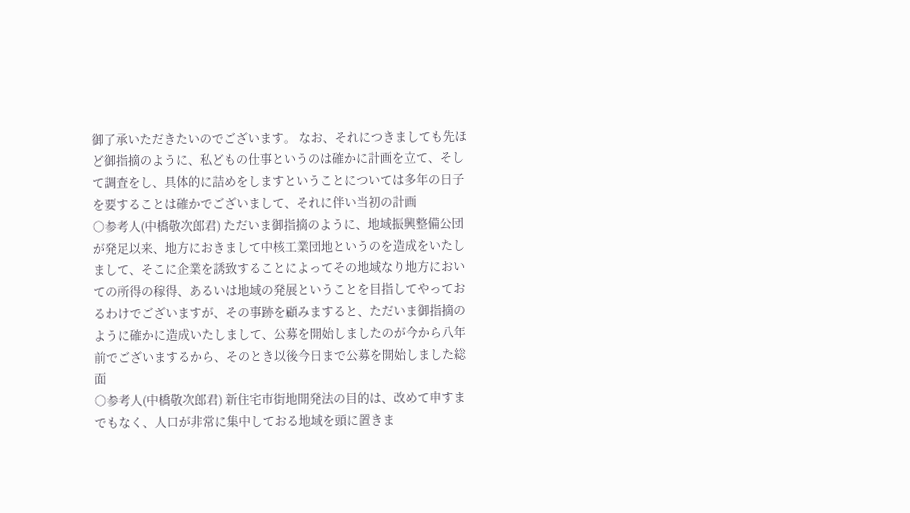御了承いただきたいのでございます。 なお、それにつきましても先ほど御指摘のように、私どもの仕事というのは確かに計画を立て、そして調査をし、具体的に詰めをしますということについては多年の日子を要することは確かでございまして、それに伴い当初の計画
○参考人(中橋敬次郎君) ただいま御指摘のように、地域振興整備公団が発足以来、地方におきまして中核工業団地というのを造成をいたしまして、そこに企業を誘致することによってその地域なり地方においての所得の稼得、あるいは地域の発展ということを目指してやっておるわけでございますが、その事跡を顧みますると、ただいま御指摘のように確かに造成いたしまして、公募を開始しましたのが今から八年前でございまするから、そのとき以後今日まで公募を開始しました総面
○参考人(中橋敬次郎君) 新住宅市街地開発法の目的は、改めて申すまでもなく、人口が非常に集中しておる地域を頭に置きま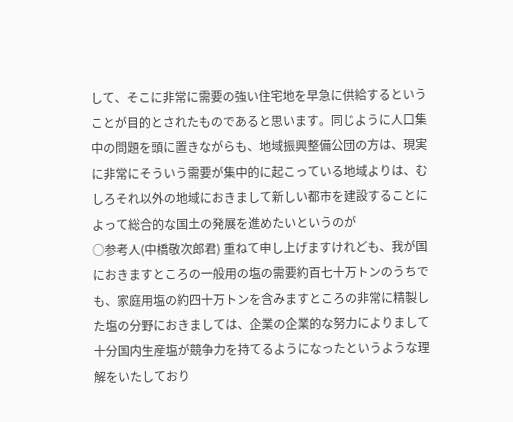して、そこに非常に需要の強い住宅地を早急に供給するということが目的とされたものであると思います。同じように人口集中の問題を頭に置きながらも、地域振興整備公団の方は、現実に非常にそういう需要が集中的に起こっている地域よりは、むしろそれ以外の地域におきまして新しい都市を建設することによって総合的な国土の発展を進めたいというのが
○参考人(中橋敬次郎君) 重ねて申し上げますけれども、我が国におきますところの一般用の塩の需要約百七十万トンのうちでも、家庭用塩の約四十万トンを含みますところの非常に精製した塩の分野におきましては、企業の企業的な努力によりまして十分国内生産塩が競争力を持てるようになったというような理解をいたしており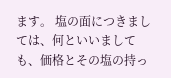ます。 塩の面につきましては、何といいましても、価格とその塩の持っ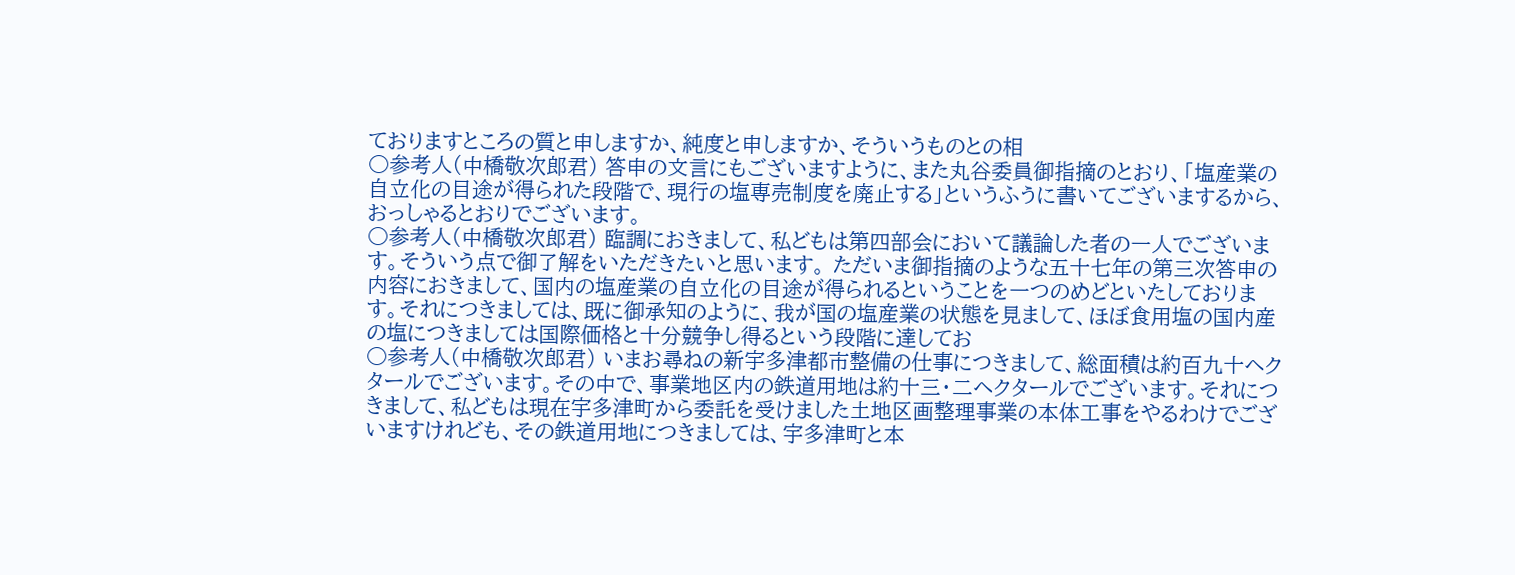ておりますところの質と申しますか、純度と申しますか、そういうものとの相
○参考人(中橋敬次郎君) 答申の文言にもございますように、また丸谷委員御指摘のとおり、「塩産業の自立化の目途が得られた段階で、現行の塩専売制度を廃止する」というふうに書いてございまするから、おっしゃるとおりでございます。
○参考人(中橋敬次郎君) 臨調におきまして、私どもは第四部会において議論した者の一人でございます。そういう点で御了解をいただきたいと思います。 ただいま御指摘のような五十七年の第三次答申の内容におきまして、国内の塩産業の自立化の目途が得られるということを一つのめどといたしております。それにつきましては、既に御承知のように、我が国の塩産業の状態を見まして、ほぼ食用塩の国内産の塩につきましては国際価格と十分競争し得るという段階に達してお
○参考人(中橋敬次郎君) いまお尋ねの新宇多津都市整備の仕事につきまして、総面積は約百九十ヘクタールでございます。その中で、事業地区内の鉄道用地は約十三・二ヘクタールでございます。それにつきまして、私どもは現在宇多津町から委託を受けました土地区画整理事業の本体工事をやるわけでございますけれども、その鉄道用地につきましては、宇多津町と本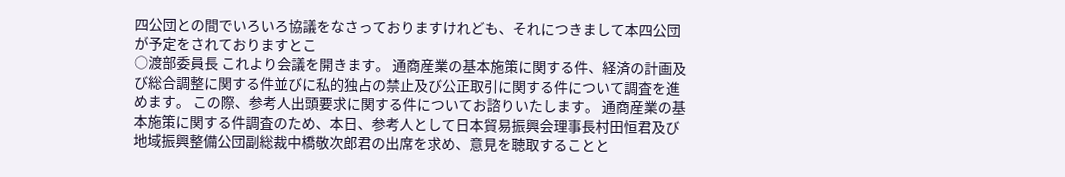四公団との間でいろいろ協議をなさっておりますけれども、それにつきまして本四公団が予定をされておりますとこ
○渡部委員長 これより会議を開きます。 通商産業の基本施策に関する件、経済の計画及び総合調整に関する件並びに私的独占の禁止及び公正取引に関する件について調査を進めます。 この際、参考人出頭要求に関する件についてお諮りいたします。 通商産業の基本施策に関する件調査のため、本日、参考人として日本貿易振興会理事長村田恒君及び地域振興整備公団副総裁中橋敬次郎君の出席を求め、意見を聴取することと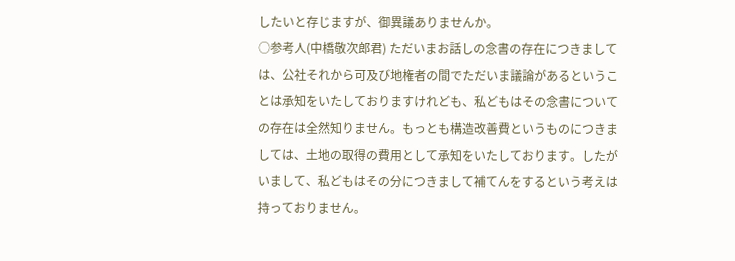したいと存じますが、御異議ありませんか。
○参考人(中橋敬次郎君) ただいまお話しの念書の存在につきましては、公社それから可及び地権者の間でただいま議論があるということは承知をいたしておりますけれども、私どもはその念書についての存在は全然知りません。もっとも構造改善費というものにつきましては、土地の取得の費用として承知をいたしております。したがいまして、私どもはその分につきまして補てんをするという考えは持っておりません。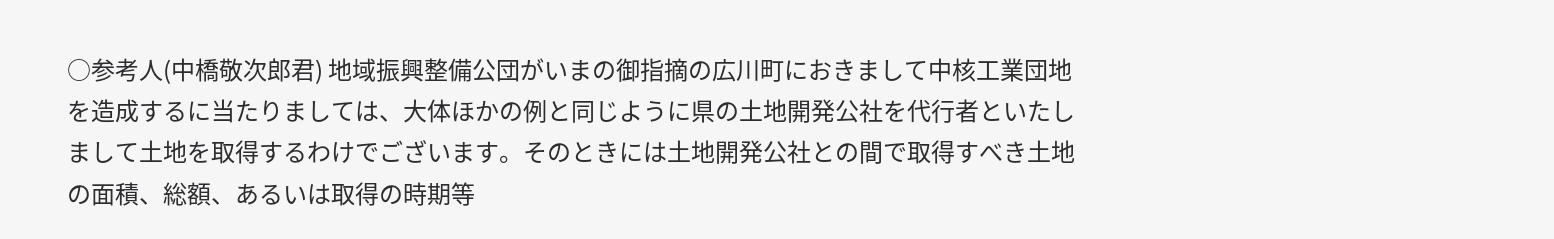○参考人(中橋敬次郎君) 地域振興整備公団がいまの御指摘の広川町におきまして中核工業団地を造成するに当たりましては、大体ほかの例と同じように県の土地開発公社を代行者といたしまして土地を取得するわけでございます。そのときには土地開発公社との間で取得すべき土地の面積、総額、あるいは取得の時期等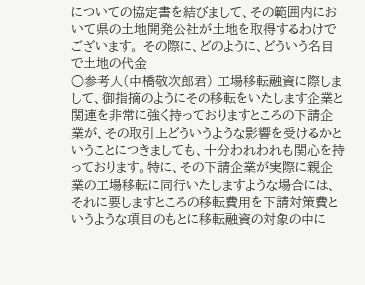についての協定書を結びまして、その範囲内において県の土地開発公社が土地を取得するわけでございます。 その際に、どのように、どういう名目で土地の代金
○参考人(中橋敬次郎君) 工場移転融資に際しまして、御指摘のようにその移転をいたします企業と関連を非常に強く持っておりますところの下請企業が、その取引上どういうような影響を受けるかということにつきましても、十分われわれも関心を持っております。特に、その下請企業が実際に親企業の工場移転に同行いたしますような場合には、それに要しますところの移転費用を下請対策費というような項目のもとに移転融資の対象の中に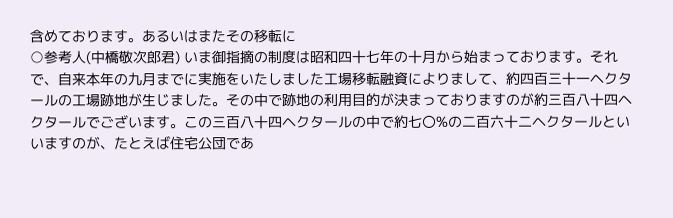含めております。あるいはまたその移転に
○参考人(中橋敬次郎君) いま御指摘の制度は昭和四十七年の十月から始まっております。それで、自来本年の九月までに実施をいたしました工場移転融資によりまして、約四百三十一ヘクタールの工場跡地が生じました。その中で跡地の利用目的が決まっておりますのが約三百八十四ヘクタールでございます。この三百八十四ヘクタールの中で約七〇%の二百六十二ヘクタールといいますのが、たとえば住宅公団であ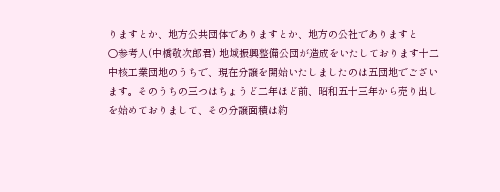りますとか、地方公共団体でありますとか、地方の公社でありますと
○参考人(中橋敬次郎君) 地域振興整備公団が造成をいたしております十二中核工業団地のうちで、現在分譲を開始いたしましたのは五団地でございます。そのうちの三つはちょうど二年ほど前、昭和五十三年から売り出しを始めておりまして、その分譲面積は約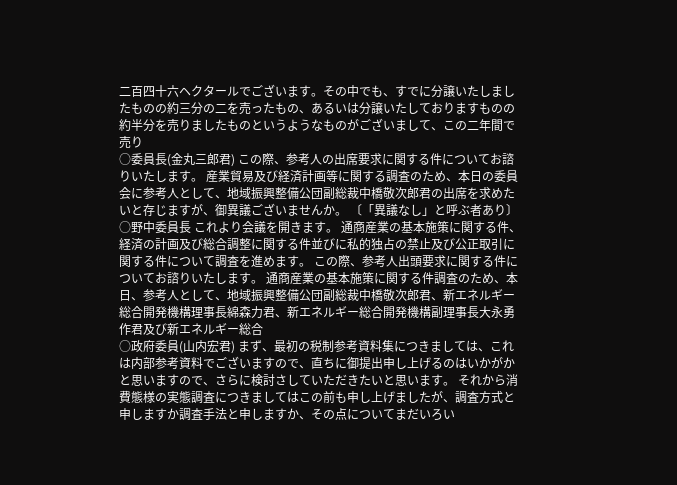二百四十六ヘクタールでございます。その中でも、すでに分譲いたしましたものの約三分の二を売ったもの、あるいは分譲いたしておりますものの約半分を売りましたものというようなものがございまして、この二年間で売り
○委員長(金丸三郎君) この際、参考人の出席要求に関する件についてお諮りいたします。 産業貿易及び経済計画等に関する調査のため、本日の委員会に参考人として、地域振興整備公団副総裁中橋敬次郎君の出席を求めたいと存じますが、御異議ございませんか。 〔「異議なし」と呼ぶ者あり〕
○野中委員長 これより会議を開きます。 通商産業の基本施策に関する件、経済の計画及び総合調整に関する件並びに私的独占の禁止及び公正取引に関する件について調査を進めます。 この際、参考人出頭要求に関する件についてお諮りいたします。 通商産業の基本施策に関する件調査のため、本日、参考人として、地域振興整備公団副総裁中橋敬次郎君、新エネルギー総合開発機構理事長綿森力君、新エネルギー総合開発機構副理事長大永勇作君及び新エネルギー総合
○政府委員(山内宏君) まず、最初の税制参考資料集につきましては、これは内部参考資料でございますので、直ちに御提出申し上げるのはいかがかと思いますので、さらに検討さしていただきたいと思います。 それから消費態様の実態調査につきましてはこの前も申し上げましたが、調査方式と申しますか調査手法と申しますか、その点についてまだいろい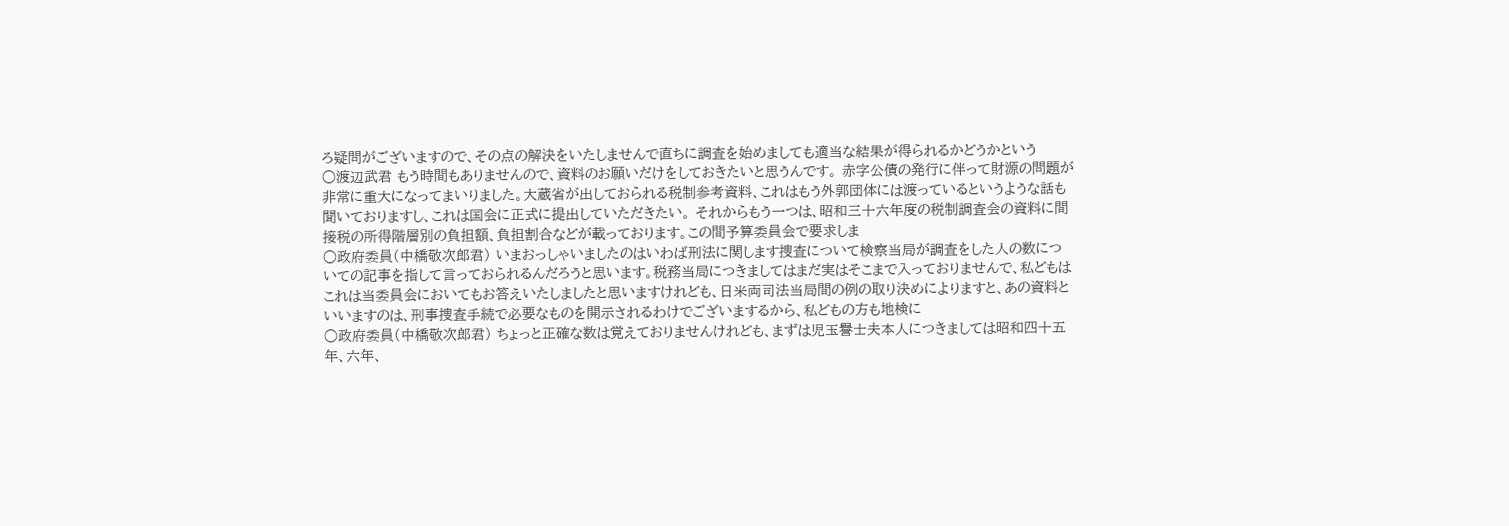ろ疑問がございますので、その点の解決をいたしませんで直ちに調査を始めましても適当な結果が得られるかどうかという
○渡辺武君 もう時間もありませんので、資料のお願いだけをしておきたいと思うんです。 赤字公債の発行に伴って財源の問題が非常に重大になってまいりました。大蔵省が出しておられる税制参考資料、これはもう外郭団体には渡っているというような話も聞いておりますし、これは国会に正式に提出していただきたい。 それからもう一つは、昭和三十六年度の税制調査会の資料に間接税の所得階層別の負担額、負担割合などが載っております。この間予算委員会で要求しま
○政府委員(中橋敬次郎君) いまおっしゃいましたのはいわば刑法に関します捜査について検察当局が調査をした人の数についての記事を指して言っておられるんだろうと思います。税務当局につきましてはまだ実はそこまで入っておりませんで、私どもはこれは当委員会においてもお答えいたしましたと思いますけれども、日米両司法当局間の例の取り決めによりますと、あの資料といいますのは、刑事捜査手続で必要なものを開示されるわけでございまするから、私どもの方も地検に
○政府委員(中橋敬次郎君) ちょっと正確な数は覚えておりませんけれども、まずは児玉譽士夫本人につきましては昭和四十五年、六年、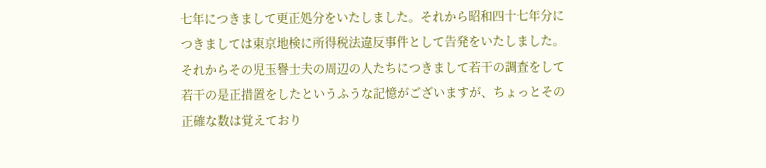七年につきまして更正処分をいたしました。それから昭和四十七年分につきましては東京地検に所得税法違反事件として告発をいたしました。それからその児玉譽士夫の周辺の人たちにつきまして若干の調査をして若干の是正措置をしたというふうな記憶がございますが、ちょっとその正確な数は覚えており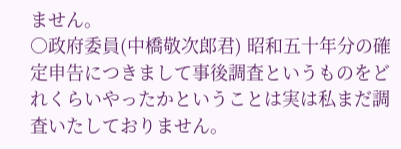ません。
○政府委員(中橋敬次郎君) 昭和五十年分の確定申告につきまして事後調査というものをどれくらいやったかということは実は私まだ調査いたしておりません。